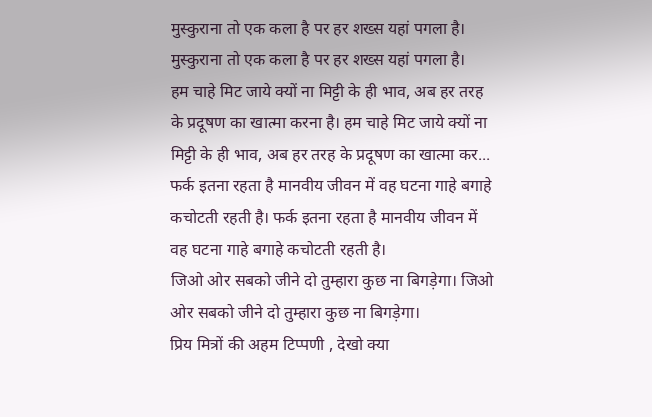मुस्कुराना तो एक कला है पर हर शख्स यहां पगला है। मुस्कुराना तो एक कला है पर हर शख्स यहां पगला है।
हम चाहे मिट जाये क्यों ना मिट्टी के ही भाव, अब हर तरह के प्रदूषण का खात्मा करना है। हम चाहे मिट जाये क्यों ना मिट्टी के ही भाव, अब हर तरह के प्रदूषण का खात्मा कर...
फर्क इतना रहता है मानवीय जीवन में वह घटना गाहे बगाहे कचोटती रहती है। फर्क इतना रहता है मानवीय जीवन में वह घटना गाहे बगाहे कचोटती रहती है।
जिओ ओर सबको जीने दो तुम्हारा कुछ ना बिगड़ेगा। जिओ ओर सबको जीने दो तुम्हारा कुछ ना बिगड़ेगा।
प्रिय मित्रों की अहम टिप्पणी , देखो क्या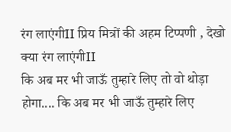रंग लाएंगीII प्रिय मित्रों की अहम टिप्पणी , देखो क्या रंग लाएंगीII
कि अब मर भी जाऊँ तुम्हारे लिए तो वो थोड़ा होगा.... कि अब मर भी जाऊँ तुम्हारे लिए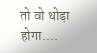तो वो थोड़ा होगा....